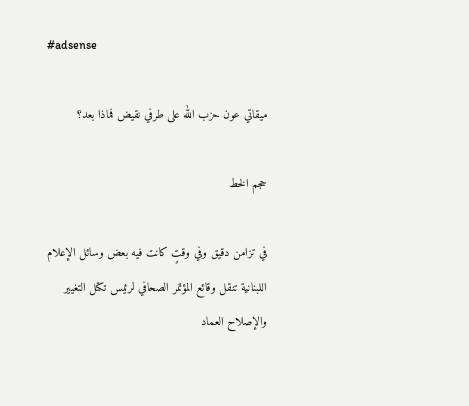#adsense

ميقاتي عون حزب الله على طرفي نقيض فماذا بعد؟

حجم الخط

في تزامن دقيق وفي وقتٍ كانت فيه بعض وسائل الإعلام اللبنانية تنقل وقائع المؤتمر الصحافي لرئيس تكتل التغيير والإصلاح العماد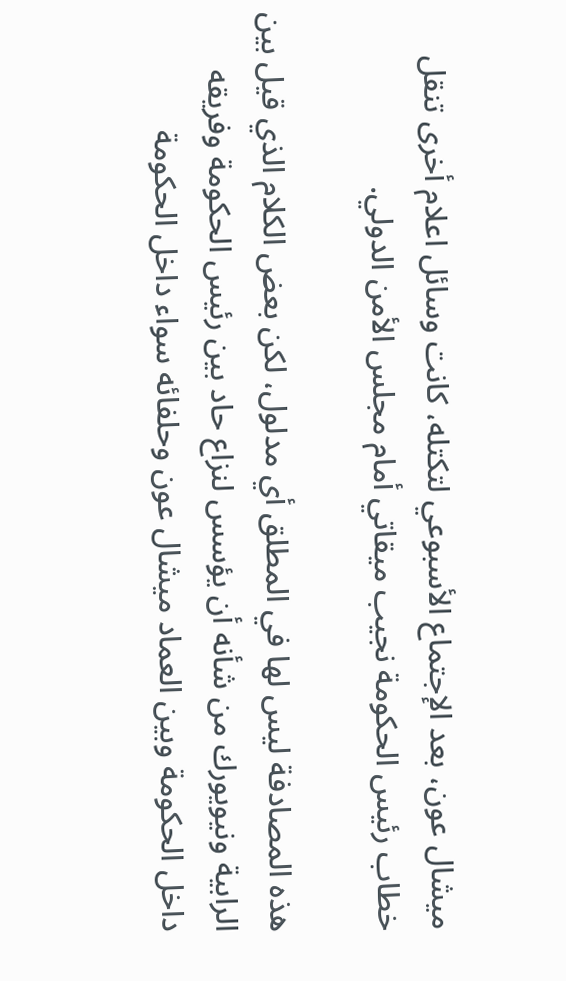ميشال عون، بعد الإجتماع الأسبوعي لتكتله، كانت وسائل اعلام أخرى تنقل خطاب رئيس الحكومة نجيب ميقاتي أمام مجلس الأمن الدولي.

هذه المصادفة ليس لها في المطلق أي مدلول، لكن بعض الكلام الذي قيل بين الرابية ونيويورك من شأنه أن يؤسس لنزاع حاد بين رئيس الحكومة وفريقه داخل الحكومة وبين العماد ميشال عون وحلفائه سواء داخل الحكومة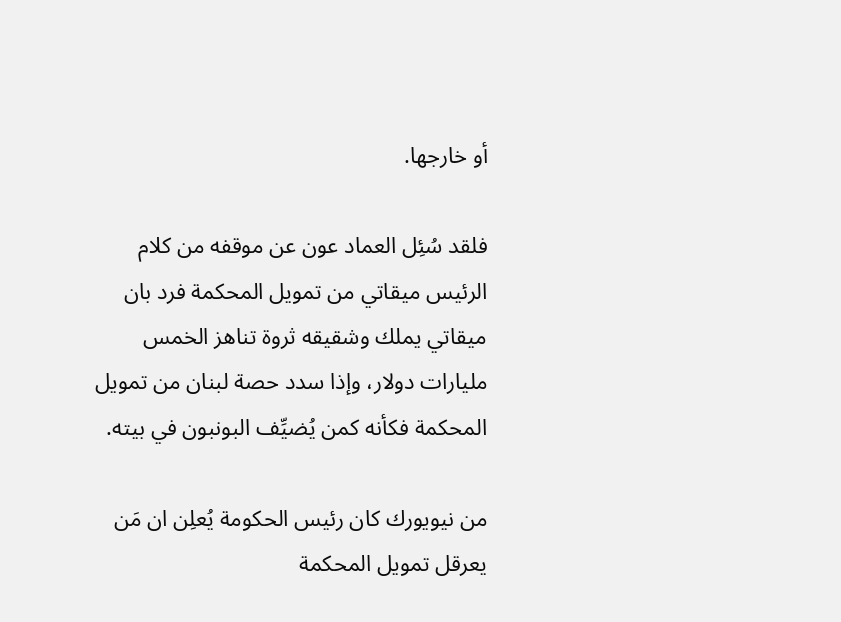أو خارجها.

فلقد سُئِل العماد عون عن موقفه من كلام الرئيس ميقاتي من تمويل المحكمة فرد بان ميقاتي يملك وشقيقه ثروة تناهز الخمس مليارات دولار، وإذا سدد حصة لبنان من تمويل المحكمة فكأنه كمن يُضيِّف البونبون في بيته.

من نيويورك كان رئيس الحكومة يُعلِن ان مَن يعرقل تمويل المحكمة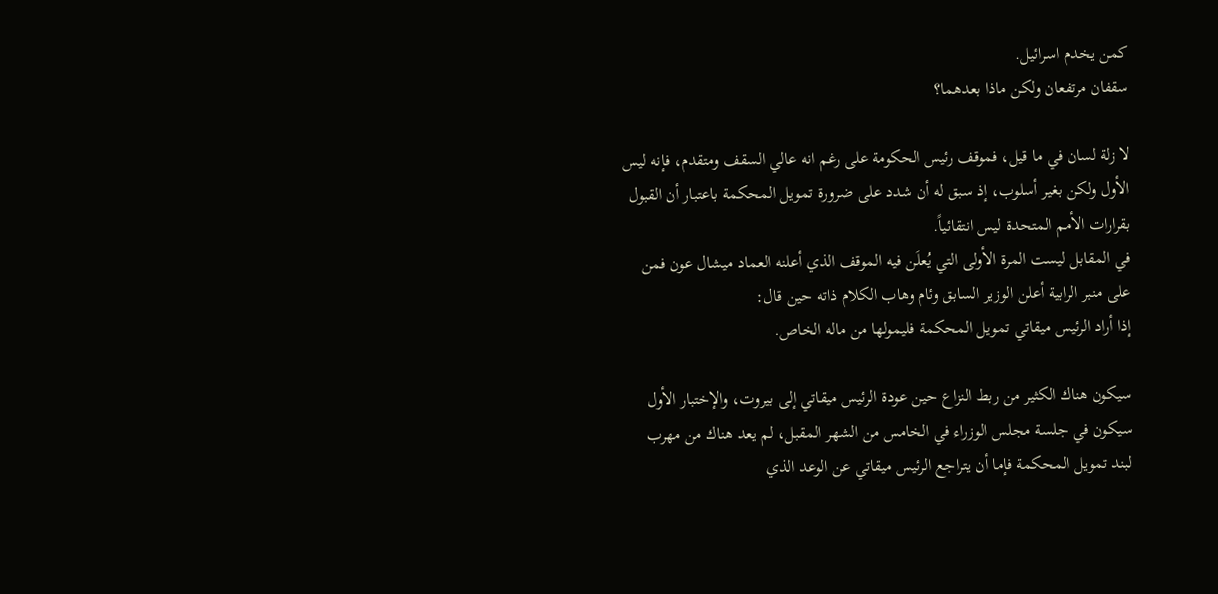كمن يخدم اسرائيل.
سقفان مرتفعان ولكن ماذا بعدهما؟

لا زلة لسان في ما قيل، فموقف رئيس الحكومة على رغم انه عالي السقف ومتقدم، فإنه ليس الأول ولكن بغير أسلوب، إذ سبق له أن شدد على ضرورة تمويل المحكمة باعتبار أن القبول بقرارات الأمم المتحدة ليس انتقائياً.
في المقابل ليست المرة الأولى التي يُعلَن فيه الموقف الذي أعلنه العماد ميشال عون فمن على منبر الرابية أعلن الوزير السابق وئام وهاب الكلام ذاته حين قال:
إذا أراد الرئيس ميقاتي تمويل المحكمة فليمولها من ماله الخاص.

سيكون هناك الكثير من ربط النزاع حين عودة الرئيس ميقاتي إلى بيروت، والإختبار الأول سيكون في جلسة مجلس الوزراء في الخامس من الشهر المقبل، لم يعد هناك من مهرب لبند تمويل المحكمة فإما أن يتراجع الرئيس ميقاتي عن الوعد الذي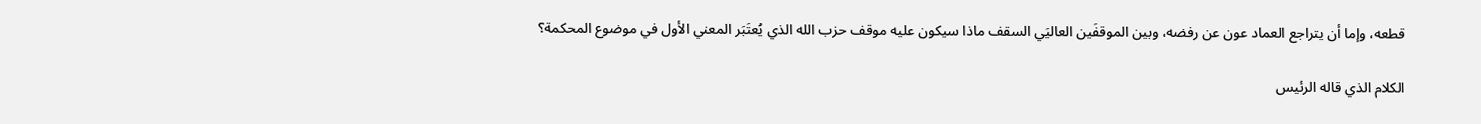قطعه، وإما أن يتراجع العماد عون عن رفضه، وبين الموقفَين العاليَي السقف ماذا سيكون عليه موقف حزب الله الذي يُعتَبَر المعني الأول في موضوع المحكمة؟

الكلام الذي قاله الرئيس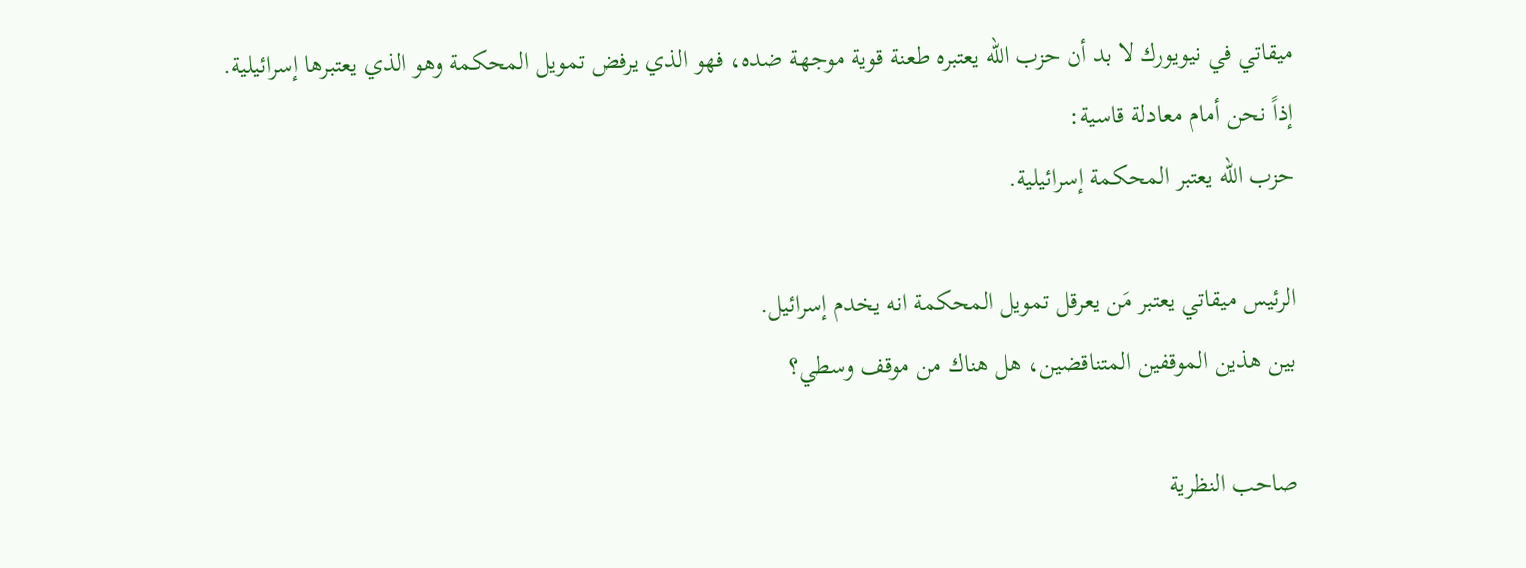ميقاتي في نيويورك لا بد أن حزب الله يعتبره طعنة قوية موجهة ضده، فهو الذي يرفض تمويل المحكمة وهو الذي يعتبرها إسرائيلية. إذاً نحن أمام معادلة قاسية:
حزب الله يعتبر المحكمة إسرائيلية.

الرئيس ميقاتي يعتبر مَن يعرقل تمويل المحكمة انه يخدم إسرائيل.
بين هذين الموقفين المتناقضين، هل هناك من موقف وسطي؟

صاحب النظرية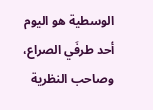الوسطية هو اليوم أحد طرفَي الصراع، وصاحب النظرية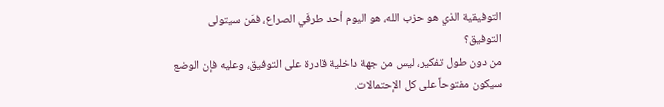التوفيقية الذي هو حزب الله، هو اليوم أحد طرفَي الصراع، فمَن سيتولى التوفيق؟
من دون طول تفكير، ليس من جهة داخلية قادرة على التوفيق، وعليه فإن الوضع سيكون مفتوحاً على كل الإحتمالات.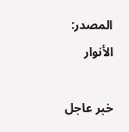المصدر:
الأنوار

خبر عاجل